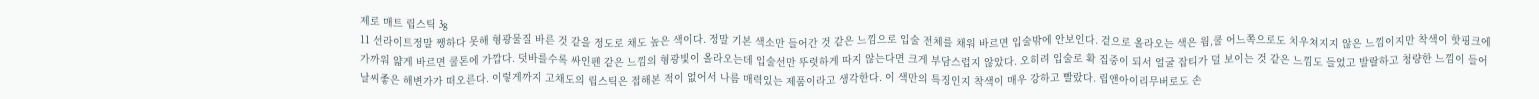제로 매트 립스틱 3g
11 선라이트정말 쨍하다 못해 형광물질 바른 것 같을 정도로 채도 높은 색이다. 정말 기본 색소만 들어간 것 같은 느낌으로 입술 전체를 채워 바르면 입술밖에 안보인다. 겉으로 올라오는 색은 웜,쿨 어느쪽으로도 치우쳐지지 않은 느낌이지만 착색이 핫핑크에 가까워 얇게 바르면 쿨톤에 가깝다. 덧바를수록 싸인펜 같은 느낌의 형광빛이 올라오는데 입술선만 뚜렷하게 따지 않는다면 크게 부담스럽지 않았다. 오히려 입술로 확 집중이 되서 얼굴 잡티가 덜 보이는 것 같은 느낌도 들었고 발랄하고 청량한 느낌이 들어 날씨좋은 해변가가 떠오른다. 이렇게까지 고채도의 립스틱은 접해본 적이 없어서 나름 매력있는 제품이라고 생각한다. 이 색만의 특징인지 착색이 매우 강하고 빨랐다. 립앤아이리무버로도 손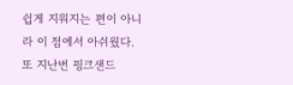쉽게 지워지는 편이 아니라 이 점에서 아쉬웠다. 또 지난번 핑크샌드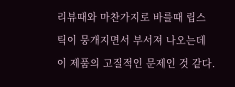리뷰때와 마찬가지로 바를때 립스틱이 뭉개지면서 부서져 나오는데 이 제품의 고질적인 문제인 것 같다.